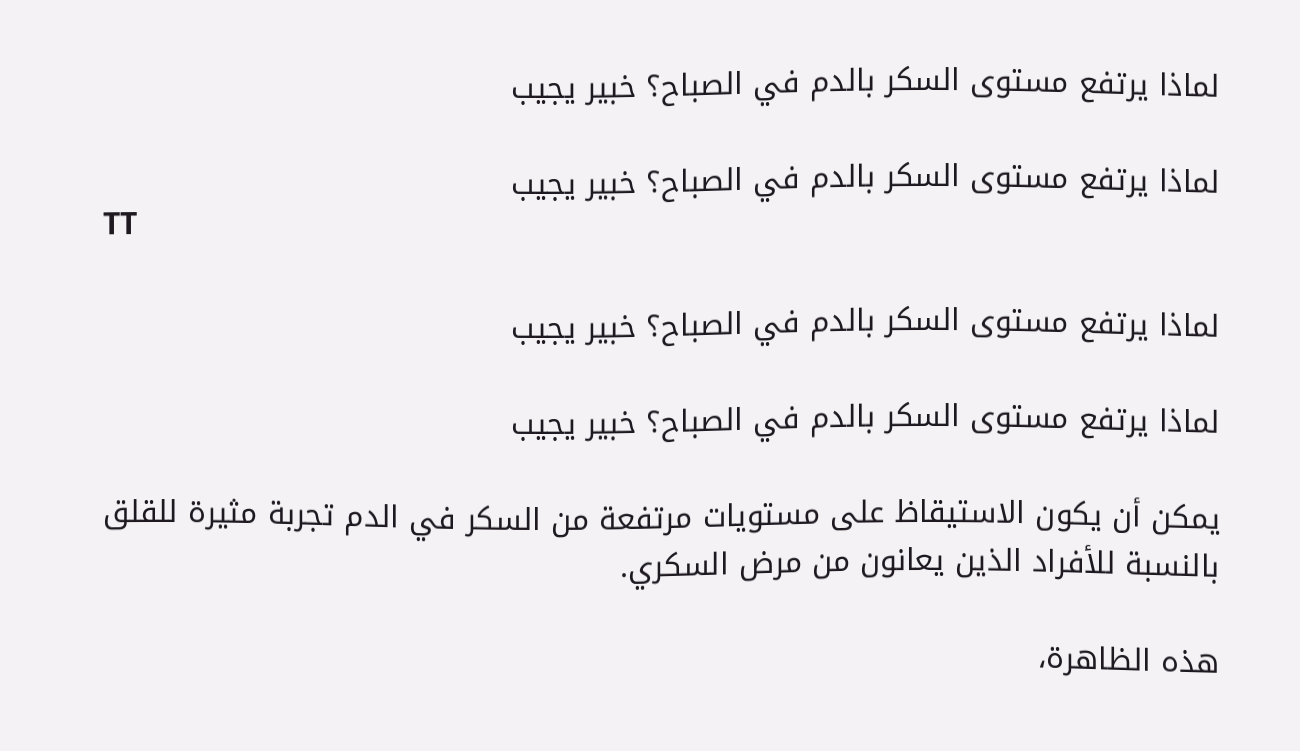لماذا يرتفع مستوى السكر بالدم في الصباح؟ خبير يجيب

لماذا يرتفع مستوى السكر بالدم في الصباح؟ خبير يجيب
TT

لماذا يرتفع مستوى السكر بالدم في الصباح؟ خبير يجيب

لماذا يرتفع مستوى السكر بالدم في الصباح؟ خبير يجيب

يمكن أن يكون الاستيقاظ على مستويات مرتفعة من السكر في الدم تجربة مثيرة للقلق بالنسبة للأفراد الذين يعانون من مرض السكري.

هذه الظاهرة،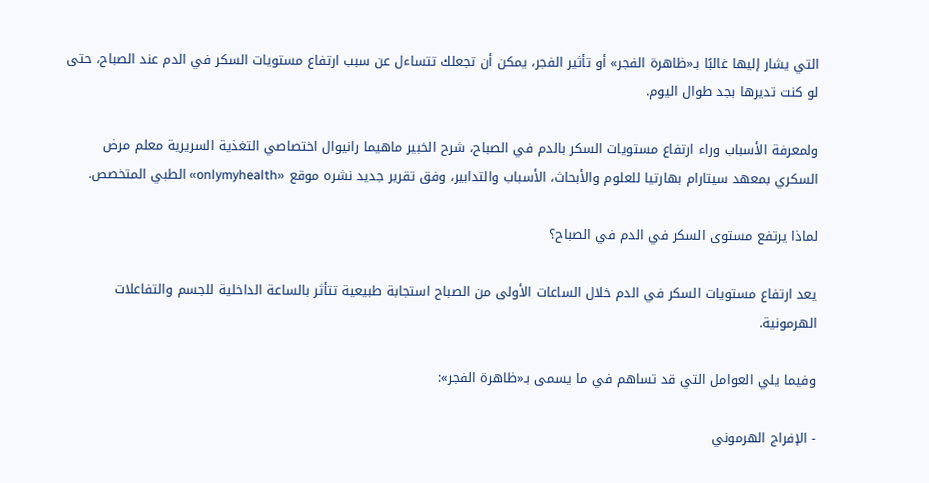التي يشار إليها غالبًا بـ«ظاهرة الفجر» أو تأثير الفجر، يمكن أن تجعلك تتساءل عن سبب ارتفاع مستويات السكر في الدم عند الصباح، حتى لو كنت تديرها بجد طوال اليوم.

ولمعرفة الأسباب وراء ارتفاع مستويات السكر بالدم في الصباح، شرح الخبير ماهيما رانيوال اختصاصي التغذية السريرية معلم مرض السكري بمعهد سيتارام بهارتيا للعلوم والأبحاث، الأسباب والتدابير، وفق تقرير جديد نشره موقع «onlymyhealth» الطبي المتخصص.

لماذا يرتفع مستوى السكر في الدم في الصباح؟

يعد ارتفاع مستويات السكر في الدم خلال الساعات الأولى من الصباح استجابة طبيعية تتأثر بالساعة الداخلية للجسم والتفاعلات الهرمونية.

وفيما يلي العوامل التي قد تساهم في ما يسمى بـ«ظاهرة الفجر»:

- الإفراج الهرموني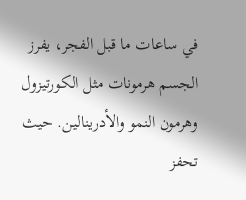في ساعات ما قبل الفجر، يفرز الجسم هرمونات مثل الكورتيزول وهرمون النمو والأدرينالين. حيث تحفز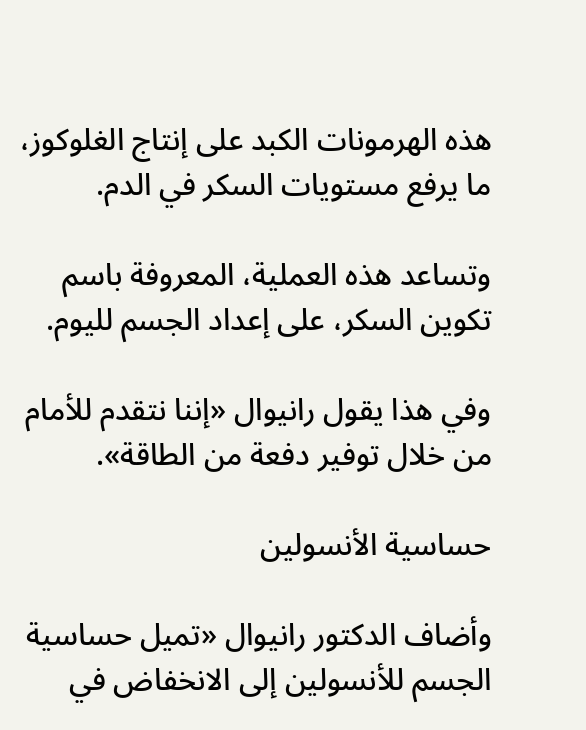هذه الهرمونات الكبد على إنتاج الغلوكوز، ما يرفع مستويات السكر في الدم.

وتساعد هذه العملية، المعروفة باسم تكوين السكر، على إعداد الجسم لليوم.

وفي هذا يقول رانيوال «إننا نتقدم للأمام من خلال توفير دفعة من الطاقة».

حساسية الأنسولين

وأضاف الدكتور رانيوال «تميل حساسية الجسم للأنسولين إلى الانخفاض في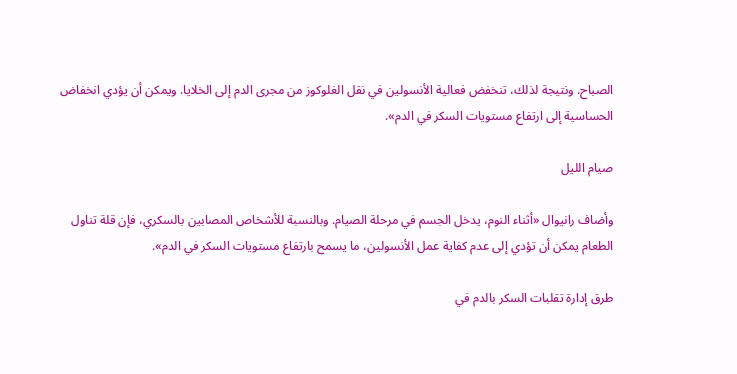الصباح. ونتيجة لذلك، تنخفض فعالية الأنسولين في نقل الغلوكوز من مجرى الدم إلى الخلايا. ويمكن أن يؤدي انخفاض الحساسية إلى ارتفاع مستويات السكر في الدم».

صيام الليل

وأضاف رانيوال «أثناء النوم، يدخل الجسم في مرحلة الصيام. وبالنسبة للأشخاص المصابين بالسكري، فإن قلة تناول الطعام يمكن أن تؤدي إلى عدم كفاية عمل الأنسولين، ما يسمح بارتفاع مستويات السكر في الدم».

طرق إدارة تقلبات السكر بالدم في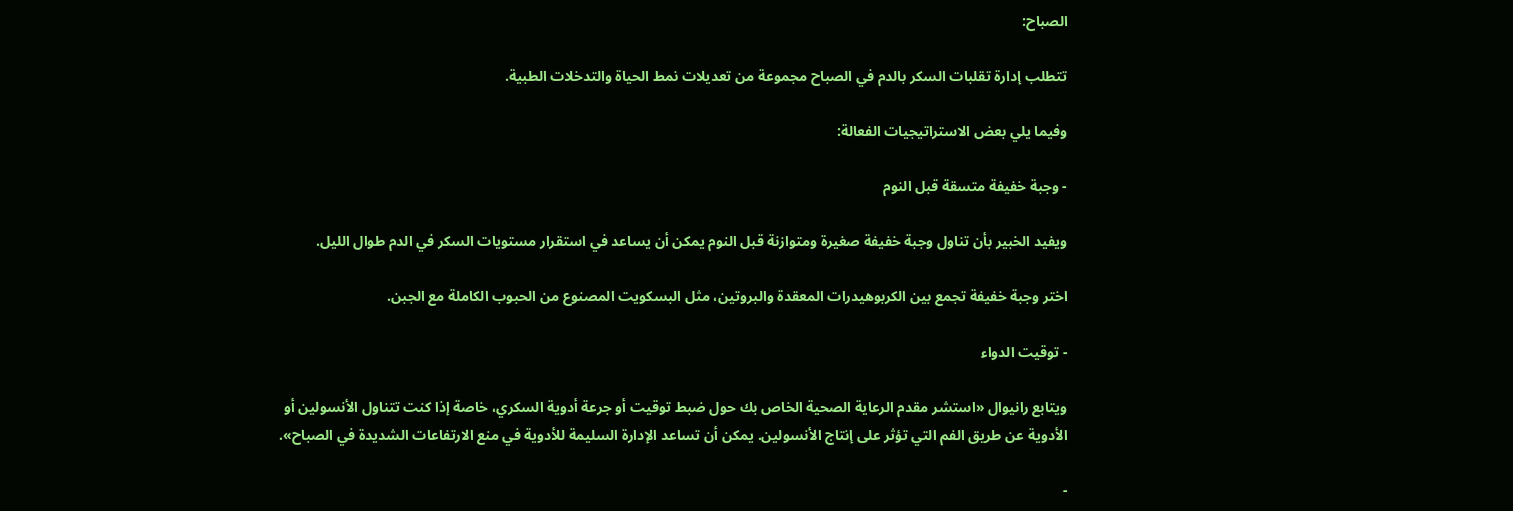الصباح:

تتطلب إدارة تقلبات السكر بالدم في الصباح مجموعة من تعديلات نمط الحياة والتدخلات الطبية.

وفيما يلي بعض الاستراتيجيات الفعالة:

- وجبة خفيفة متسقة قبل النوم

ويفيد الخبير بأن تناول وجبة خفيفة صغيرة ومتوازنة قبل النوم يمكن أن يساعد في استقرار مستويات السكر في الدم طوال الليل.

اختر وجبة خفيفة تجمع بين الكربوهيدرات المعقدة والبروتين، مثل البسكويت المصنوع من الحبوب الكاملة مع الجبن.

- توقيت الدواء

ويتابع رانيوال «استشر مقدم الرعاية الصحية الخاص بك حول ضبط توقيت أو جرعة أدوية السكري، خاصة إذا كنت تتناول الأنسولين أو الأدوية عن طريق الفم التي تؤثر على إنتاج الأنسولين. يمكن أن تساعد الإدارة السليمة للأدوية في منع الارتفاعات الشديدة في الصباح».

-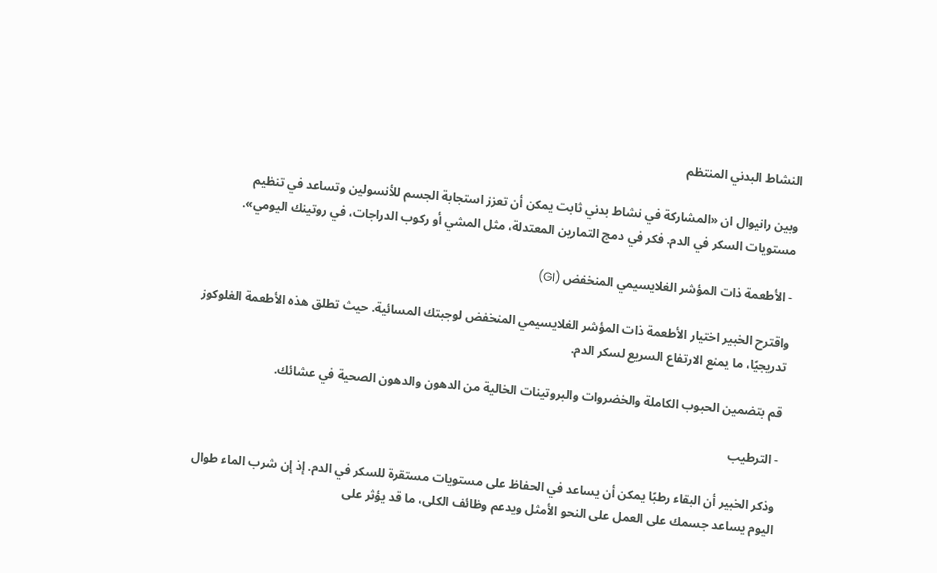النشاط البدني المنتظم

وبين رانيوال ان «المشاركة في نشاط بدني ثابت يمكن أن تعزز استجابة الجسم للأنسولين وتساعد في تنظيم مستويات السكر في الدم. فكر في دمج التمارين المعتدلة، مثل المشي أو ركوب الدراجات، في روتينك اليومي».

- الأطعمة ذات المؤشر الغلايسيمي المنخفض (GI)

واقترح الخبير اختيار الأطعمة ذات المؤشر الغلايسيمي المنخفض لوجبتك المسائية. حيث تطلق هذه الأطعمة الغلوكوز تدريجيًا، ما يمنع الارتفاع السريع لسكر الدم.

قم بتضمين الحبوب الكاملة والخضروات والبروتينات الخالية من الدهون والدهون الصحية في عشائك.

- الترطيب

وذكر الخبير أن البقاء رطبًا يمكن أن يساعد في الحفاظ على مستويات مستقرة للسكر في الدم. إذ إن شرب الماء طوال اليوم يساعد جسمك على العمل على النحو الأمثل ويدعم وظائف الكلى، ما قد يؤثر على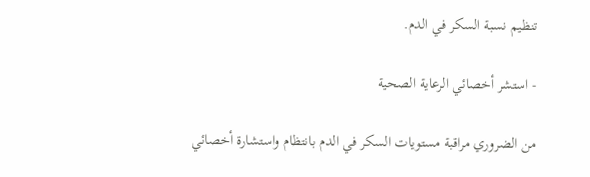تنظيم نسبة السكر في الدم.

- استشر أخصائي الرعاية الصحية

من الضروري مراقبة مستويات السكر في الدم بانتظام واستشارة أخصائي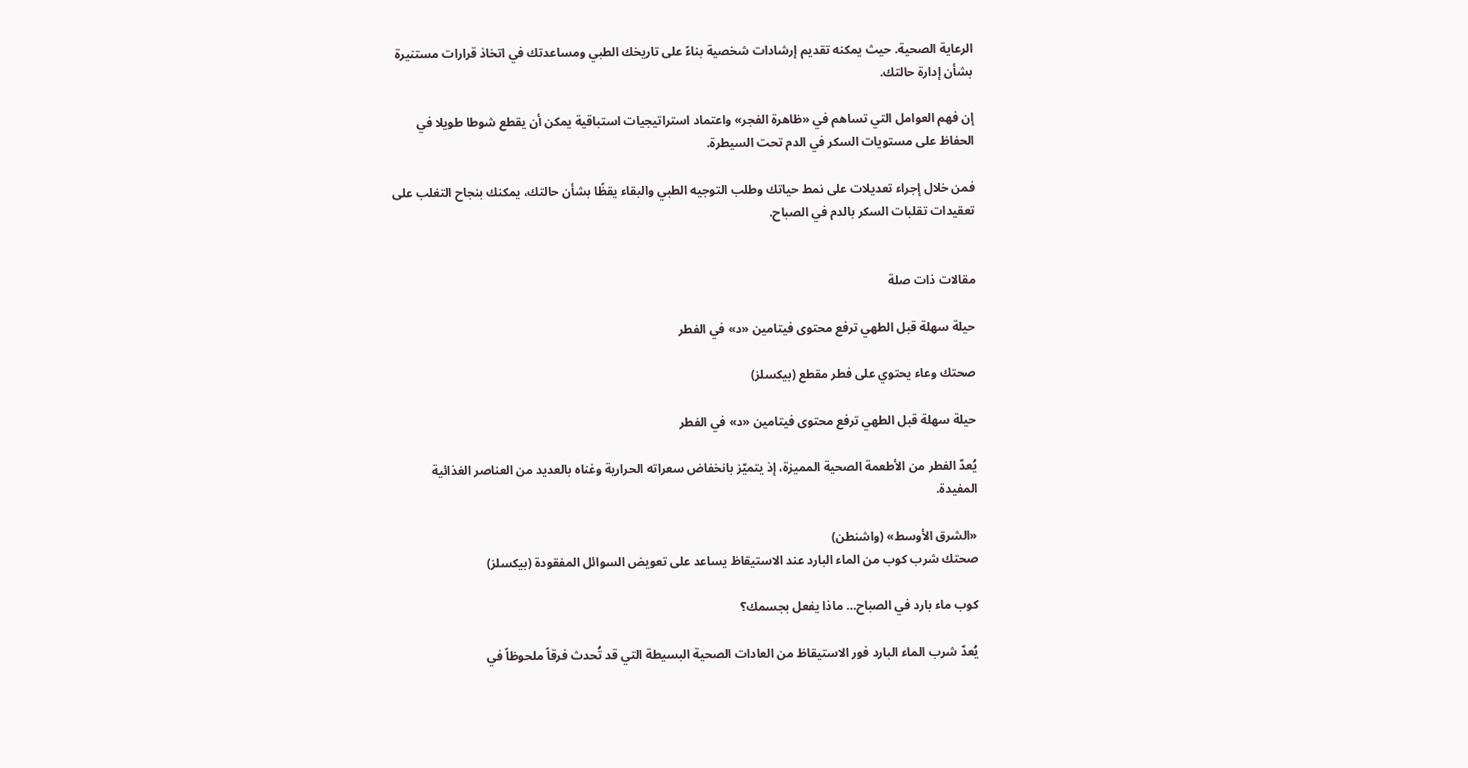الرعاية الصحية. حيث يمكنه تقديم إرشادات شخصية بناءً على تاريخك الطبي ومساعدتك في اتخاذ قرارات مستنيرة بشأن إدارة حالتك.

إن فهم العوامل التي تساهم في «ظاهرة الفجر» واعتماد استراتيجيات استباقية يمكن أن يقطع شوطا طويلا في الحفاظ على مستويات السكر في الدم تحت السيطرة.

فمن خلال إجراء تعديلات على نمط حياتك وطلب التوجيه الطبي والبقاء يقظًا بشأن حالتك، يمكنك بنجاح التغلب على تعقيدات تقلبات السكر بالدم في الصباح.


مقالات ذات صلة

حيلة سهلة قبل الطهي ترفع محتوى فيتامين «د» في الفطر

صحتك وعاء يحتوي على فطر مقطع (بيكسلز)

حيلة سهلة قبل الطهي ترفع محتوى فيتامين «د» في الفطر

يُعدّ الفطر من الأطعمة الصحية المميزة، إذ يتميّز بانخفاض سعراته الحرارية وغناه بالعديد من العناصر الغذائية المفيدة.

«الشرق الأوسط» (واشنطن)
صحتك شرب كوب من الماء البارد عند الاستيقاظ يساعد على تعويض السوائل المفقودة (بيكسلز)

كوب ماء بارد في الصباح… ماذا يفعل بجسمك؟

يُعدّ شرب الماء البارد فور الاستيقاظ من العادات الصحية البسيطة التي قد تُحدث فرقاً ملحوظاً في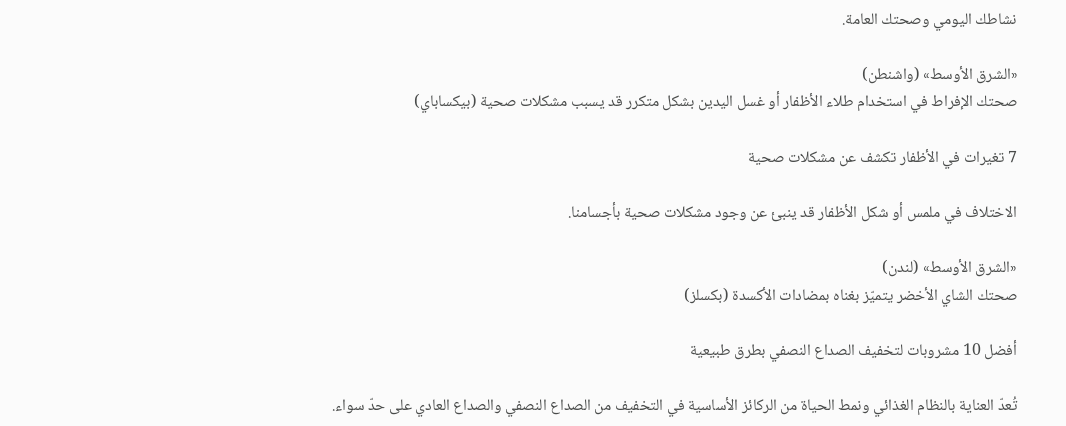نشاطك اليومي وصحتك العامة.

«الشرق الأوسط» (واشنطن)
صحتك الإفراط في استخدام طلاء الأظفار أو غسل اليدين بشكل متكرر قد يسبب مشكلات صحية (بيكساباي)

7 تغيرات في الأظفار تكشف عن مشكلات صحية

الاختلاف في ملمس أو شكل الأظفار قد ينبئ عن وجود مشكلات صحية بأجسامنا.

«الشرق الأوسط» (لندن)
صحتك الشاي الأخضر يتميّز بغناه بمضادات الأكسدة (بكسلز)

أفضل 10 مشروبات لتخفيف الصداع النصفي بطرق طبيعية

تُعدّ العناية بالنظام الغذائي ونمط الحياة من الركائز الأساسية في التخفيف من الصداع النصفي والصداع العادي على حدّ سواء.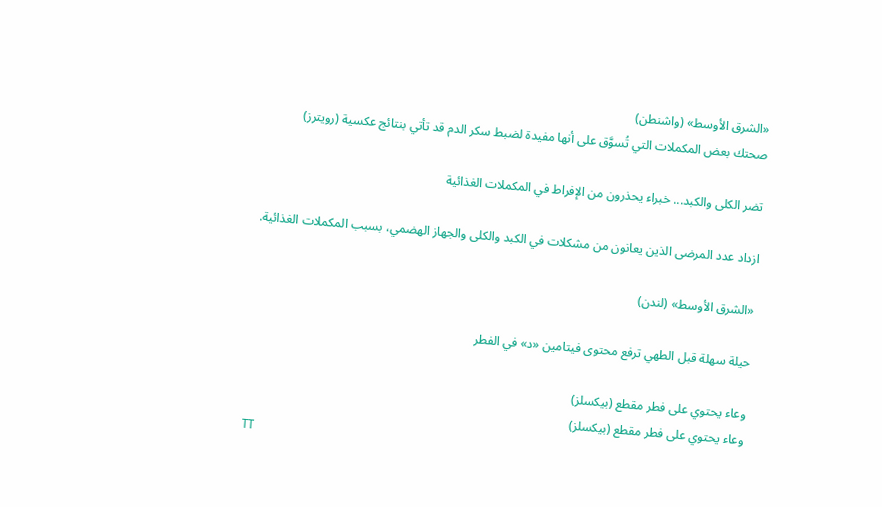«الشرق الأوسط» (واشنطن)
صحتك بعض المكملات التي تُسوَّق على أنها مفيدة لضبط سكر الدم قد تأتي بنتائج عكسية (رويترز)

تضر الكلى والكبد... خبراء يحذرون من الإفراط في المكملات الغذائية

ازداد عدد المرضى الذين يعانون من مشكلات في الكبد والكلى والجهاز الهضمي، بسبب المكملات الغذائية.

«الشرق الأوسط» (لندن)

حيلة سهلة قبل الطهي ترفع محتوى فيتامين «د» في الفطر

وعاء يحتوي على فطر مقطع (بيكسلز)
وعاء يحتوي على فطر مقطع (بيكسلز)
TT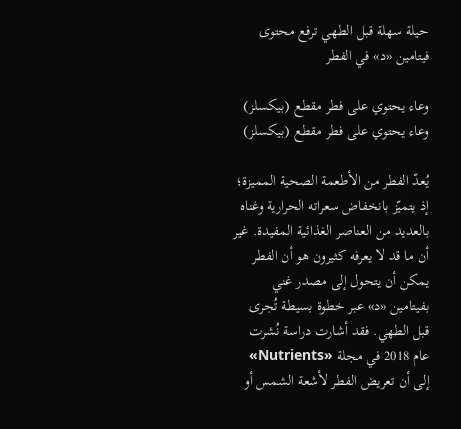حيلة سهلة قبل الطهي ترفع محتوى فيتامين «د» في الفطر

وعاء يحتوي على فطر مقطع (بيكسلز)
وعاء يحتوي على فطر مقطع (بيكسلز)

يُعدّ الفطر من الأطعمة الصحية المميزة؛ إذ يتميّز بانخفاض سعراته الحرارية وغناه بالعديد من العناصر الغذائية المفيدة. غير أن ما قد لا يعرفه كثيرون هو أن الفطر يمكن أن يتحول إلى مصدر غني بفيتامين «د» عبر خطوة بسيطة تُجرى قبل الطهي. فقد أشارت دراسة نُشرت عام 2018 في مجلة «Nutrients» إلى أن تعريض الفطر لأشعة الشمس أو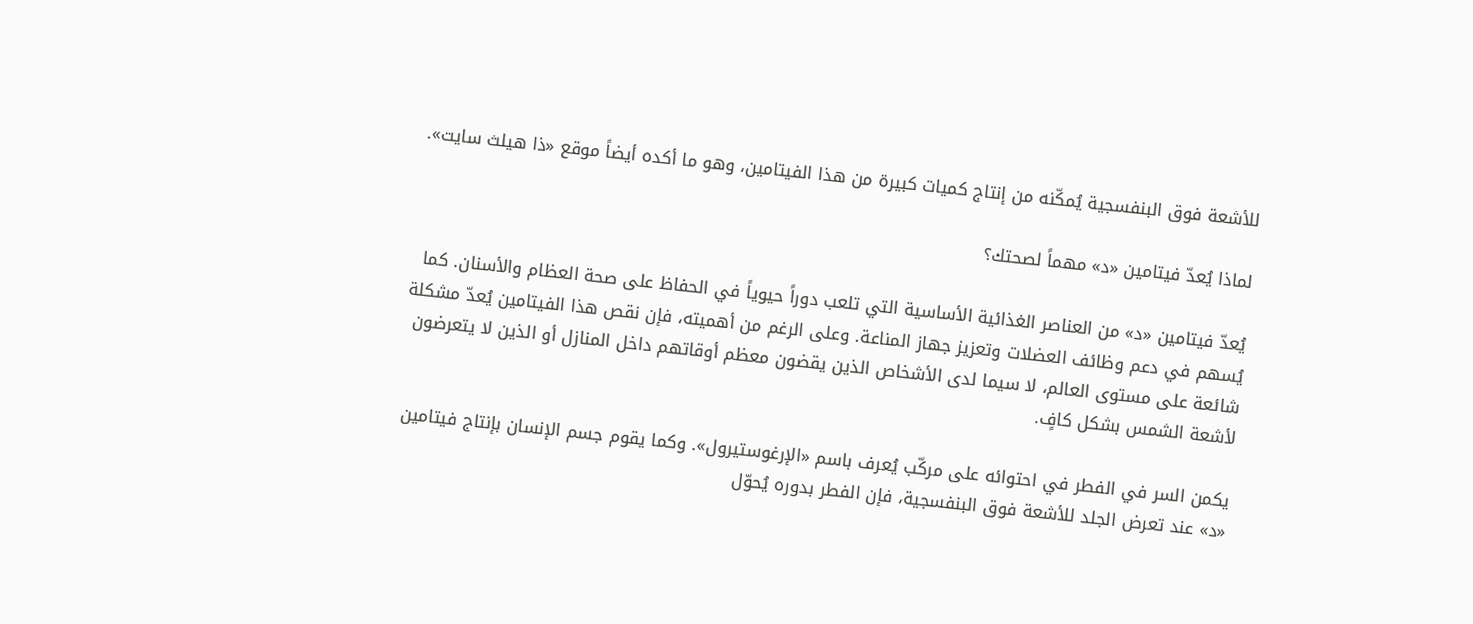للأشعة فوق البنفسجية يُمكّنه من إنتاج كميات كبيرة من هذا الفيتامين، وهو ما أكده أيضاً موقع «ذا هيلث سايت».

لماذا يُعدّ فيتامين «د» مهماً لصحتك؟

يُعدّ فيتامين «د» من العناصر الغذائية الأساسية التي تلعب دوراً حيوياً في الحفاظ على صحة العظام والأسنان. كما يُسهم في دعم وظائف العضلات وتعزيز جهاز المناعة. وعلى الرغم من أهميته، فإن نقص هذا الفيتامين يُعدّ مشكلة شائعة على مستوى العالم، لا سيما لدى الأشخاص الذين يقضون معظم أوقاتهم داخل المنازل أو الذين لا يتعرضون لأشعة الشمس بشكل كافٍ.

يكمن السر في الفطر في احتوائه على مركّب يُعرف باسم «الإرغوستيرول». وكما يقوم جسم الإنسان بإنتاج فيتامين «د» عند تعرض الجلد للأشعة فوق البنفسجية، فإن الفطر بدوره يُحوّل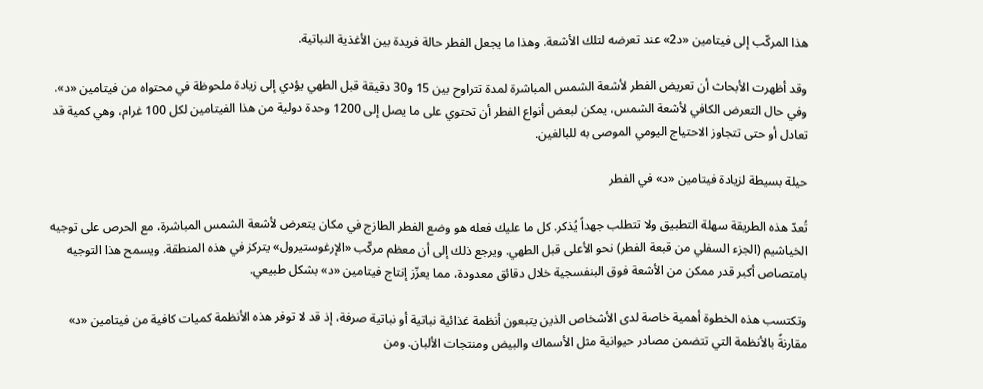هذا المركّب إلى فيتامين «د2» عند تعرضه لتلك الأشعة. وهذا ما يجعل الفطر حالة فريدة بين الأغذية النباتية.

وقد أظهرت الأبحاث أن تعريض الفطر لأشعة الشمس المباشرة لمدة تتراوح بين 15 و30 دقيقة قبل الطهي يؤدي إلى زيادة ملحوظة في محتواه من فيتامين «د». وفي حال التعرض الكافي لأشعة الشمس، يمكن لبعض أنواع الفطر أن تحتوي على ما يصل إلى 1200 وحدة دولية من هذا الفيتامين لكل 100 غرام، وهي كمية قد تعادل أو حتى تتجاوز الاحتياج اليومي الموصى به للبالغين.

حيلة بسيطة لزيادة فيتامين «د» في الفطر

تُعدّ هذه الطريقة سهلة التطبيق ولا تتطلب جهداً يُذكر. كل ما عليك فعله هو وضع الفطر الطازج في مكان يتعرض لأشعة الشمس المباشرة، مع الحرص على توجيه الخياشيم (الجزء السفلي من قبعة الفطر) نحو الأعلى قبل الطهي. ويرجع ذلك إلى أن معظم مركّب «الإرغوستيرول» يتركز في هذه المنطقة. ويسمح هذا التوجيه بامتصاص أكبر قدر ممكن من الأشعة فوق البنفسجية خلال دقائق معدودة، مما يعزّز إنتاج فيتامين «د» بشكل طبيعي.

وتكتسب هذه الخطوة أهمية خاصة لدى الأشخاص الذين يتبعون أنظمة غذائية نباتية أو نباتية صرفة، إذ قد لا توفر هذه الأنظمة كميات كافية من فيتامين «د» مقارنةً بالأنظمة التي تتضمن مصادر حيوانية مثل الأسماك والبيض ومنتجات الألبان. ومن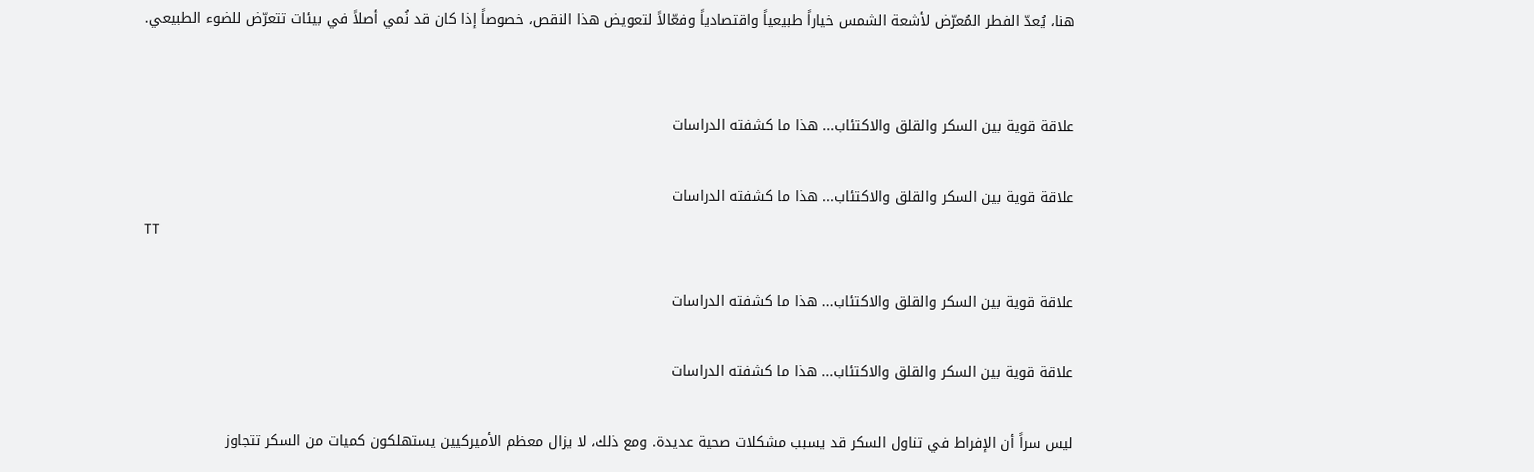هنا، يُعدّ الفطر المُعرّض لأشعة الشمس خياراً طبيعياً واقتصادياً وفعّالاً لتعويض هذا النقص، خصوصاً إذا كان قد نُمي أصلاً في بيئات تتعرّض للضوء الطبيعي.


علاقة قوية بين السكر والقلق والاكتئاب... هذا ما كشفته الدراسات

علاقة قوية بين السكر والقلق والاكتئاب... هذا ما كشفته الدراسات
TT

علاقة قوية بين السكر والقلق والاكتئاب... هذا ما كشفته الدراسات

علاقة قوية بين السكر والقلق والاكتئاب... هذا ما كشفته الدراسات

ليس سراً أن الإفراط في تناول السكر قد يسبب مشكلات صحية عديدة. ومع ذلك، لا يزال معظم الأميركيين يستهلكون كميات من السكر تتجاوز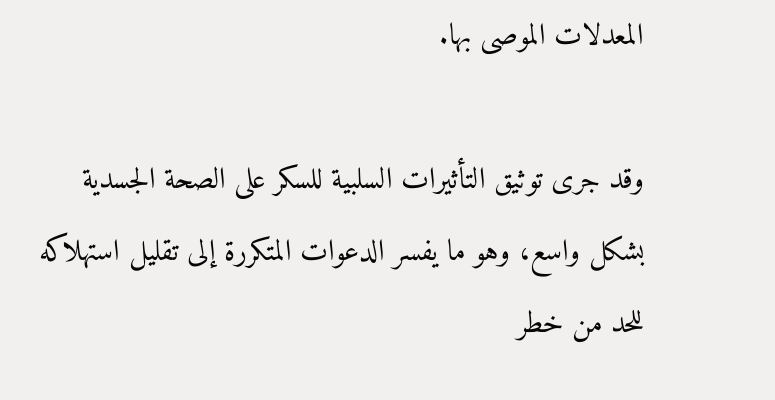المعدلات الموصى بها.

وقد جرى توثيق التأثيرات السلبية للسكر على الصحة الجسدية بشكل واسع، وهو ما يفسر الدعوات المتكررة إلى تقليل استهلاكه للحد من خطر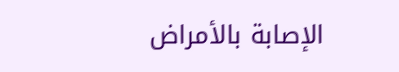الإصابة بالأمراض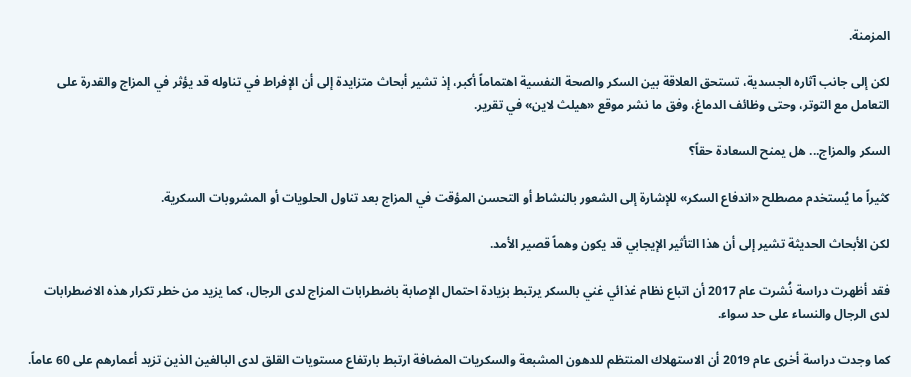المزمنة.

لكن إلى جانب آثاره الجسدية، تستحق العلاقة بين السكر والصحة النفسية اهتماماً أكبر، إذ تشير أبحاث متزايدة إلى أن الإفراط في تناوله قد يؤثر في المزاج والقدرة على التعامل مع التوتر، وحتى وظائف الدماغ، وفق ما نشر موقع «هيلث لاين» في تقرير.

السكر والمزاج... هل يمنح السعادة حقاً؟

كثيراً ما يُستخدم مصطلح «اندفاع السكر» للإشارة إلى الشعور بالنشاط أو التحسن المؤقت في المزاج بعد تناول الحلويات أو المشروبات السكرية.

لكن الأبحاث الحديثة تشير إلى أن هذا التأثير الإيجابي قد يكون وهماً قصير الأمد.

فقد أظهرت دراسة نُشرت عام 2017 أن اتباع نظام غذائي غني بالسكر يرتبط بزيادة احتمال الإصابة باضطرابات المزاج لدى الرجال، كما يزيد من خطر تكرار هذه الاضطرابات لدى الرجال والنساء على حد سواء.

كما وجدت دراسة أخرى عام 2019 أن الاستهلاك المنتظم للدهون المشبعة والسكريات المضافة ارتبط بارتفاع مستويات القلق لدى البالغين الذين تزيد أعمارهم على 60 عاماً.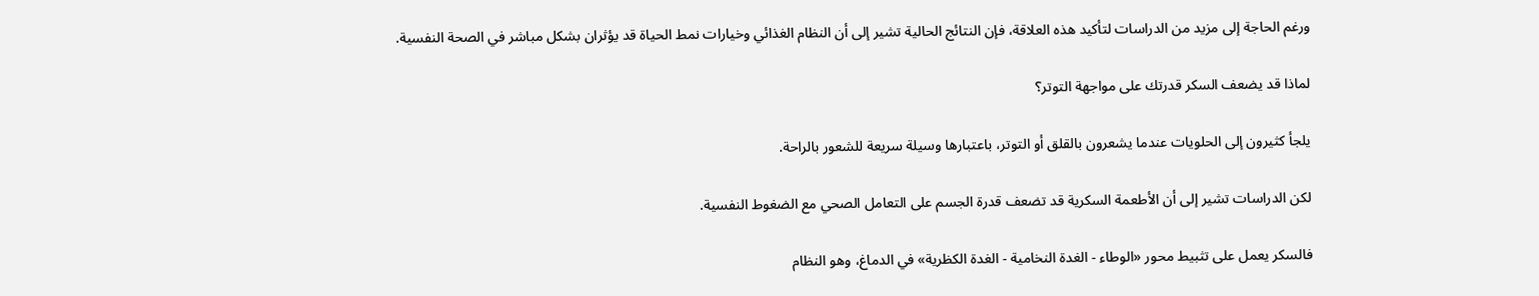ورغم الحاجة إلى مزيد من الدراسات لتأكيد هذه العلاقة، فإن النتائج الحالية تشير إلى أن النظام الغذائي وخيارات نمط الحياة قد يؤثران بشكل مباشر في الصحة النفسية.

لماذا قد يضعف السكر قدرتك على مواجهة التوتر؟

يلجأ كثيرون إلى الحلويات عندما يشعرون بالقلق أو التوتر، باعتبارها وسيلة سريعة للشعور بالراحة.

لكن الدراسات تشير إلى أن الأطعمة السكرية قد تضعف قدرة الجسم على التعامل الصحي مع الضغوط النفسية.

فالسكر يعمل على تثبيط محور «الوطاء - الغدة النخامية - الغدة الكظرية» في الدماغ، وهو النظام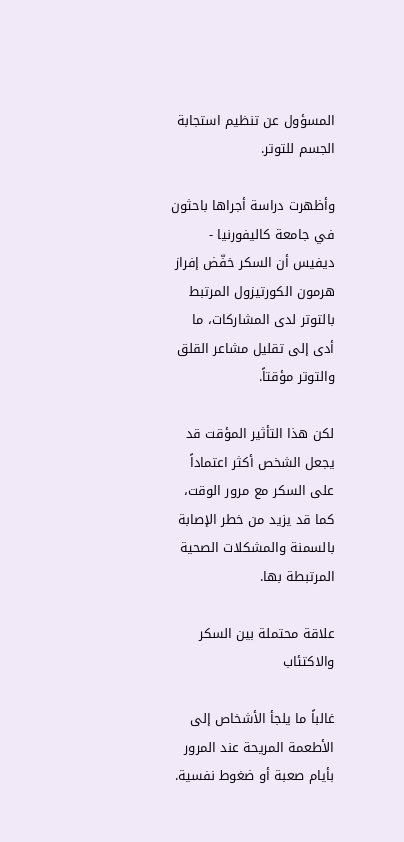المسؤول عن تنظيم استجابة الجسم للتوتر.

وأظهرت دراسة أجراها باحثون في جامعة كاليفورنيا - ديفيس أن السكر خفّض إفراز هرمون الكورتيزول المرتبط بالتوتر لدى المشاركات، ما أدى إلى تقليل مشاعر القلق والتوتر مؤقتاً.

لكن هذا التأثير المؤقت قد يجعل الشخص أكثر اعتماداً على السكر مع مرور الوقت، كما قد يزيد من خطر الإصابة بالسمنة والمشكلات الصحية المرتبطة بها.

علاقة محتملة بين السكر والاكتئاب

غالباً ما يلجأ الأشخاص إلى الأطعمة المريحة عند المرور بأيام صعبة أو ضغوط نفسية.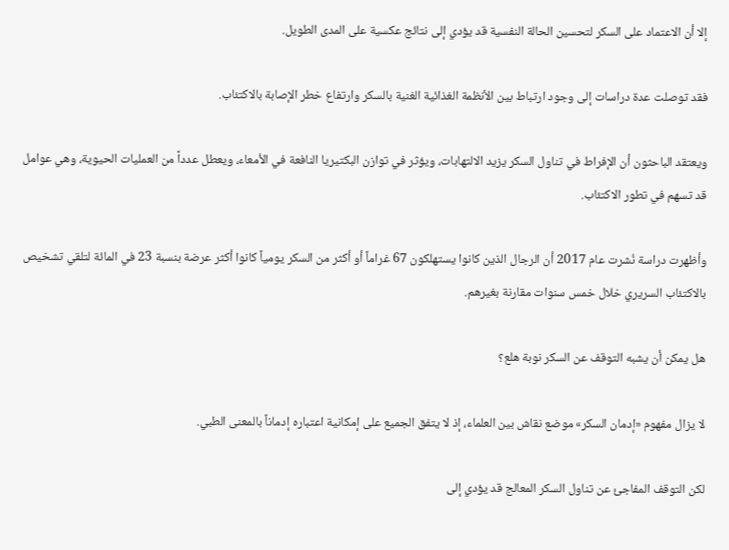إلا أن الاعتماد على السكر لتحسين الحالة النفسية قد يؤدي إلى نتائج عكسية على المدى الطويل.

فقد توصلت عدة دراسات إلى وجود ارتباط بين الأنظمة الغذائية الغنية بالسكر وارتفاع خطر الإصابة بالاكتئاب.

ويعتقد الباحثون أن الإفراط في تناول السكر يزيد الالتهابات، ويؤثر في توازن البكتيريا النافعة في الأمعاء، ويعطل عدداً من العمليات الحيوية، وهي عوامل قد تسهم في تطور الاكتئاب.

وأظهرت دراسة نُشرت عام 2017 أن الرجال الذين كانوا يستهلكون 67 غراماً أو أكثر من السكر يومياً كانوا أكثر عرضة بنسبة 23 في المائة لتلقي تشخيص بالاكتئاب السريري خلال خمس سنوات مقارنة بغيرهم.

هل يمكن أن يشبه التوقف عن السكر نوبة هلع؟

لا يزال مفهوم «إدمان السكر» موضع نقاش بين العلماء، إذ لا يتفق الجميع على إمكانية اعتباره إدماناً بالمعنى الطبي.

لكن التوقف المفاجئ عن تناول السكر المعالج قد يؤدي إلى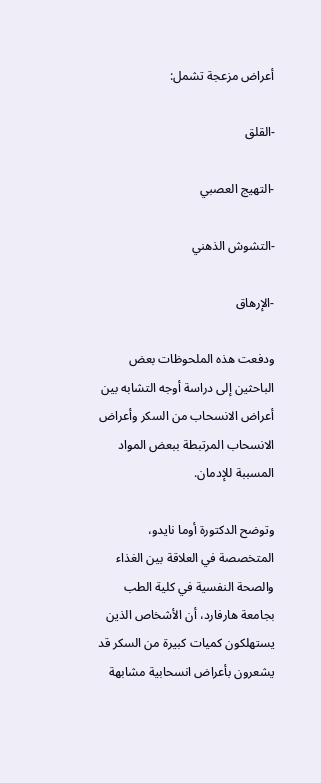أعراض مزعجة تشمل:

-القلق

-التهيج العصبي

-التشوش الذهني

-الإرهاق

ودفعت هذه الملحوظات بعض الباحثين إلى دراسة أوجه التشابه بين أعراض الانسحاب من السكر وأعراض الانسحاب المرتبطة ببعض المواد المسببة للإدمان.

وتوضح الدكتورة أوما نايدو، المتخصصة في العلاقة بين الغذاء والصحة النفسية في كلية الطب بجامعة هارفارد، أن الأشخاص الذين يستهلكون كميات كبيرة من السكر قد يشعرون بأعراض انسحابية مشابهة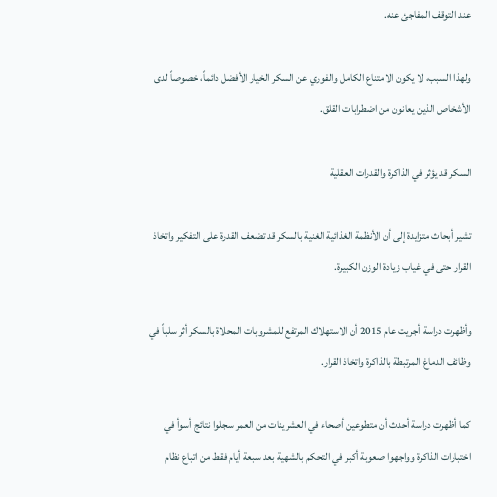عند التوقف المفاجئ عنه.

ولهذا السبب، لا يكون الامتناع الكامل والفوري عن السكر الخيار الأفضل دائماً، خصوصاً لدى الأشخاص الذين يعانون من اضطرابات القلق.

السكر قد يؤثر في الذاكرة والقدرات العقلية

تشير أبحاث متزايدة إلى أن الأنظمة الغذائية الغنية بالسكر قد تضعف القدرة على التفكير واتخاذ القرار حتى في غياب زيادة الوزن الكبيرة.

وأظهرت دراسة أجريت عام 2015 أن الاستهلاك المرتفع للمشروبات المحلاة بالسكر أثر سلباً في وظائف الدماغ المرتبطة بالذاكرة واتخاذ القرار.

كما أظهرت دراسة أحدث أن متطوعين أصحاء في العشرينات من العمر سجلوا نتائج أسوأ في اختبارات الذاكرة وواجهوا صعوبة أكبر في التحكم بالشهية بعد سبعة أيام فقط من اتباع نظام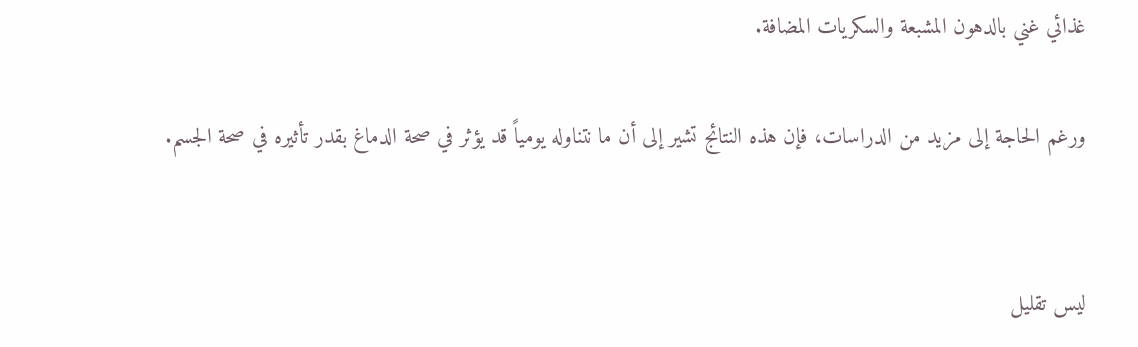غذائي غني بالدهون المشبعة والسكريات المضافة.

ورغم الحاجة إلى مزيد من الدراسات، فإن هذه النتائج تشير إلى أن ما نتناوله يومياً قد يؤثر في صحة الدماغ بقدر تأثيره في صحة الجسم.


ليس تقليل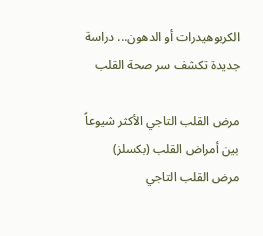الكربوهيدرات أو الدهون... دراسة جديدة تكشف سر صحة القلب

مرض القلب التاجي الأكثر شيوعاً بين أمراض القلب (بكسلز)
مرض القلب التاجي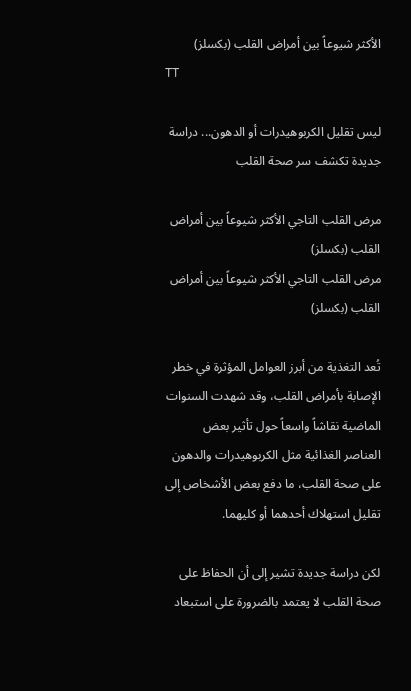الأكثر شيوعاً بين أمراض القلب (بكسلز)
TT

ليس تقليل الكربوهيدرات أو الدهون... دراسة جديدة تكشف سر صحة القلب

مرض القلب التاجي الأكثر شيوعاً بين أمراض القلب (بكسلز)
مرض القلب التاجي الأكثر شيوعاً بين أمراض القلب (بكسلز)

تُعد التغذية من أبرز العوامل المؤثرة في خطر الإصابة بأمراض القلب، وقد شهدت السنوات الماضية نقاشاً واسعاً حول تأثير بعض العناصر الغذائية مثل الكربوهيدرات والدهون على صحة القلب، ما دفع بعض الأشخاص إلى تقليل استهلاك أحدهما أو كليهما.

لكن دراسة جديدة تشير إلى أن الحفاظ على صحة القلب لا يعتمد بالضرورة على استبعاد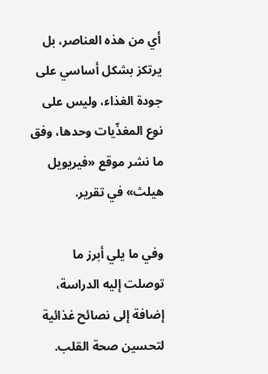أي من هذه العناصر، بل يرتكز بشكل أساسي على جودة الغذاء، وليس على نوع المغذّيات وحدها، وفق ما نشر موقع «فيريويل هيلث» في تقرير.

وفي ما يلي أبرز ما توصلت إليه الدراسة، إضافة إلى نصائح غذائية لتحسين صحة القلب.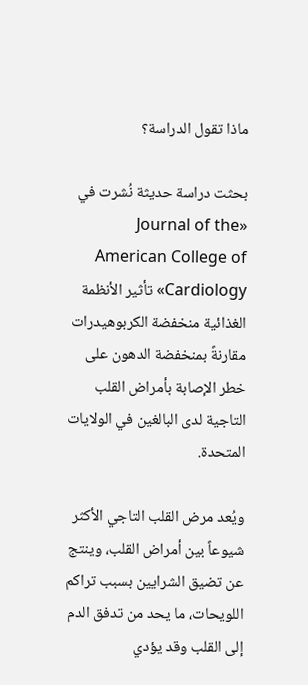ماذا تقول الدراسة؟

بحثت دراسة حديثة نُشرت في «Journal of the American College of Cardiology» تأثير الأنظمة الغذائية منخفضة الكربوهيدرات مقارنةً بمنخفضة الدهون على خطر الإصابة بأمراض القلب التاجية لدى البالغين في الولايات المتحدة.

ويُعد مرض القلب التاجي الأكثر شيوعاً بين أمراض القلب، وينتج عن تضيق الشرايين بسبب تراكم اللويحات، ما يحد من تدفق الدم إلى القلب وقد يؤدي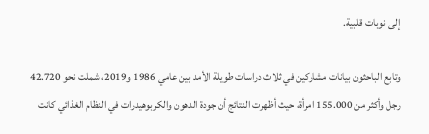إلى نوبات قلبية.

وتابع الباحثون بيانات مشاركين في ثلاث دراسات طويلة الأمد بين عامي 1986 و2019، شملت نحو 42.720 رجل وأكثر من 155.000 امرأة، حيث أظهرت النتائج أن جودة الدهون والكربوهيدرات في النظام الغذائي كانت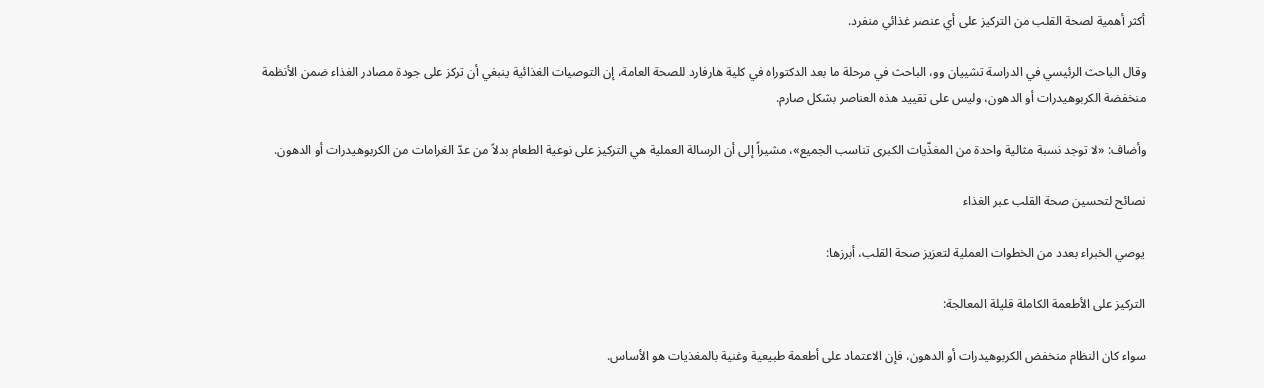أكثر أهمية لصحة القلب من التركيز على أي عنصر غذائي منفرد.

وقال الباحث الرئيسي في الدراسة تشييان وو، الباحث في مرحلة ما بعد الدكتوراه في كلية هارفارد للصحة العامة، إن التوصيات الغذائية ينبغي أن تركز على جودة مصادر الغذاء ضمن الأنظمة منخفضة الكربوهيدرات أو الدهون، وليس على تقييد هذه العناصر بشكل صارم.

وأضاف: «لا توجد نسبة مثالية واحدة من المغذّيات الكبرى تناسب الجميع»، مشيراً إلى أن الرسالة العملية هي التركيز على نوعية الطعام بدلاً من عدّ الغرامات من الكربوهيدرات أو الدهون.

نصائح لتحسين صحة القلب عبر الغذاء

يوصي الخبراء بعدد من الخطوات العملية لتعزيز صحة القلب، أبرزها:

التركيز على الأطعمة الكاملة قليلة المعالجة:

سواء كان النظام منخفض الكربوهيدرات أو الدهون، فإن الاعتماد على أطعمة طبيعية وغنية بالمغذيات هو الأساس.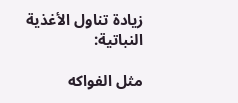زيادة تناول الأغذية النباتية:

مثل الفواكه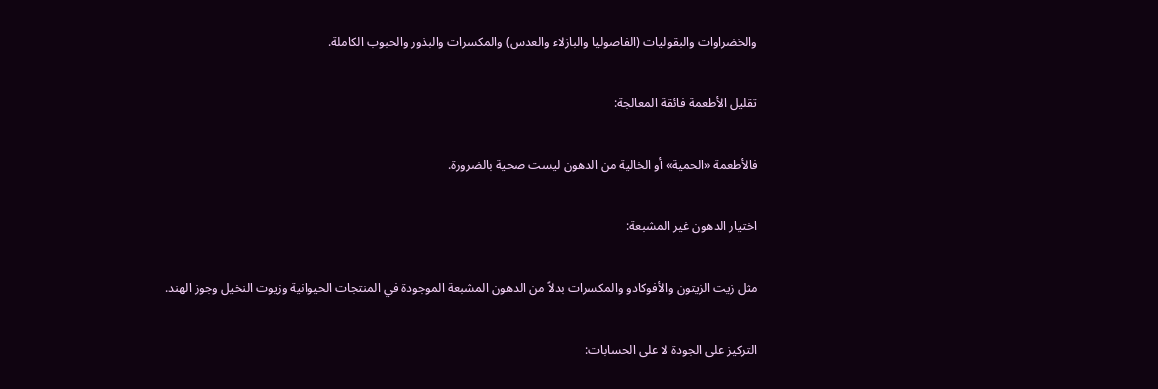والخضراوات والبقوليات (الفاصوليا والبازلاء والعدس) والمكسرات والبذور والحبوب الكاملة.

تقليل الأطعمة فائقة المعالجة:

فالأطعمة «الحمية» أو الخالية من الدهون ليست صحية بالضرورة.

اختيار الدهون غير المشبعة:

مثل زيت الزيتون والأفوكادو والمكسرات بدلاً من الدهون المشبعة الموجودة في المنتجات الحيوانية وزيوت النخيل وجوز الهند.

التركيز على الجودة لا على الحسابات: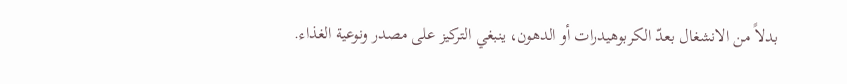بدلاً من الانشغال بعدّ الكربوهيدرات أو الدهون، ينبغي التركيز على مصدر ونوعية الغذاء.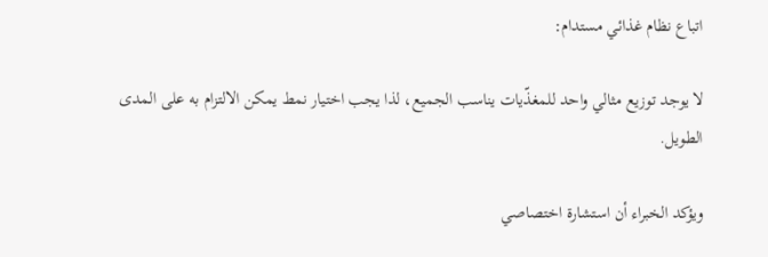اتباع نظام غذائي مستدام:

لا يوجد توزيع مثالي واحد للمغذّيات يناسب الجميع، لذا يجب اختيار نمط يمكن الالتزام به على المدى الطويل.

ويؤكد الخبراء أن استشارة اختصاصي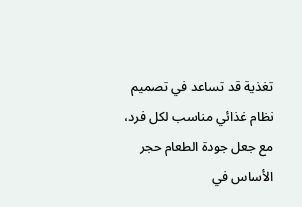تغذية قد تساعد في تصميم نظام غذائي مناسب لكل فرد، مع جعل جودة الطعام حجر الأساس في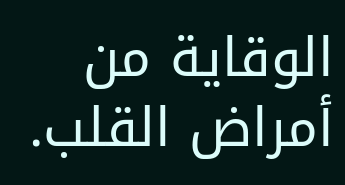الوقاية من أمراض القلب.